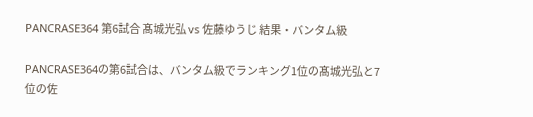PANCRASE364 第6試合 髙城光弘 vs 佐藤ゆうじ 結果・バンタム級

PANCRASE364の第6試合は、バンタム級でランキング1位の髙城光弘と7位の佐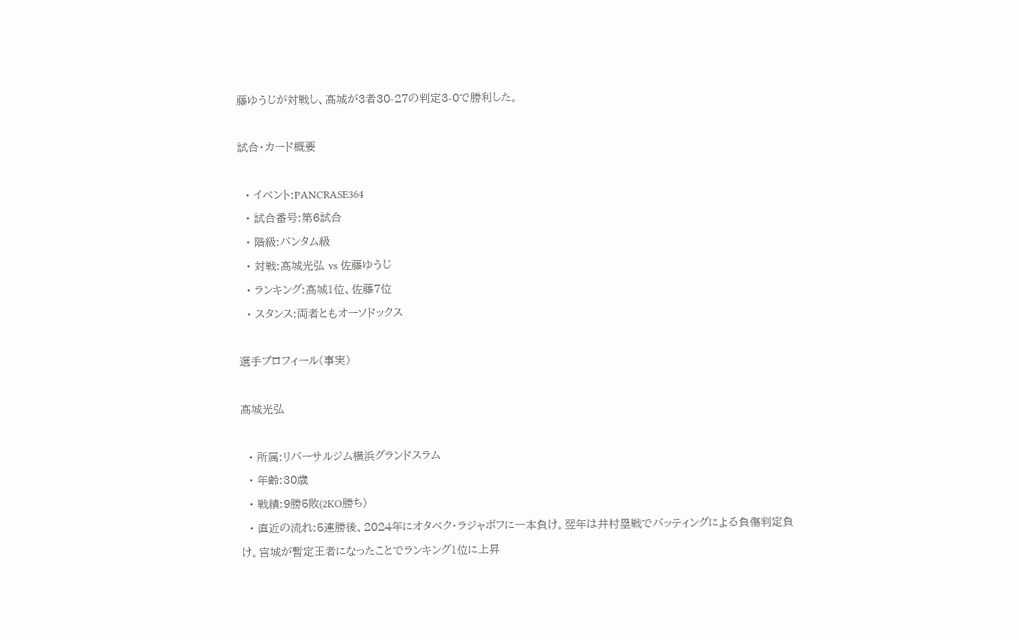藤ゆうじが対戦し、髙城が3者30-27の判定3-0で勝利した。

試合・カード概要

  • イベント:PANCRASE364
  • 試合番号:第6試合
  • 階級:バンタム級
  • 対戦:髙城光弘 vs 佐藤ゆうじ
  • ランキング:髙城1位、佐藤7位
  • スタンス:両者ともオーソドックス

選手プロフィール(事実)

髙城光弘

  • 所属:リバーサルジム横浜グランドスラム
  • 年齢:30歳
  • 戦績:9勝5敗(2KO勝ち)
  • 直近の流れ:5連勝後、2024年にオタベク・ラジャボフに一本負け。翌年は井村塁戦でバッティングによる負傷判定負け。宮城が暫定王者になったことでランキング1位に上昇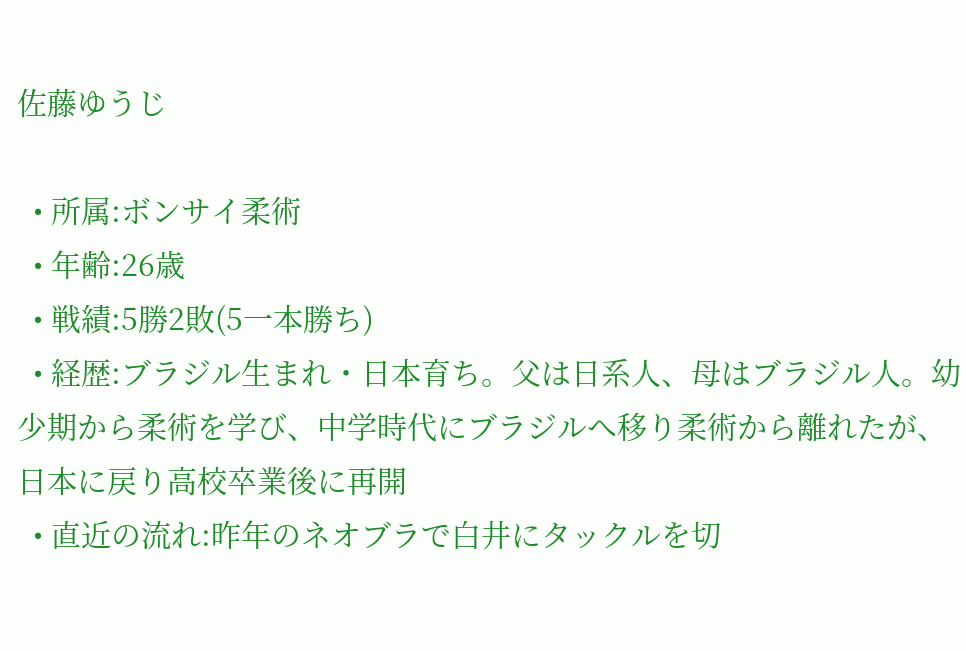佐藤ゆうじ

  • 所属:ボンサイ柔術
  • 年齢:26歳
  • 戦績:5勝2敗(5一本勝ち)
  • 経歴:ブラジル生まれ・日本育ち。父は日系人、母はブラジル人。幼少期から柔術を学び、中学時代にブラジルへ移り柔術から離れたが、日本に戻り高校卒業後に再開
  • 直近の流れ:昨年のネオブラで白井にタックルを切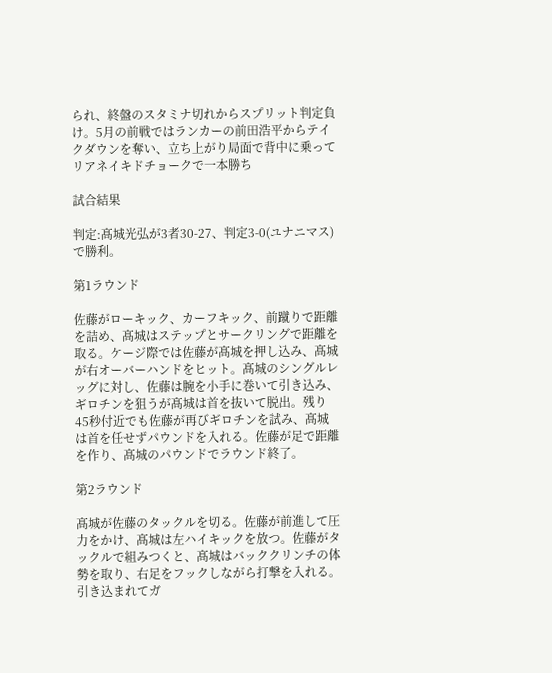られ、終盤のスタミナ切れからスプリット判定負け。5月の前戦ではランカーの前田浩平からテイクダウンを奪い、立ち上がり局面で背中に乗ってリアネイキドチョークで一本勝ち

試合結果

判定:髙城光弘が3者30-27、判定3-0(ユナニマス)で勝利。

第1ラウンド

佐藤がローキック、カーフキック、前蹴りで距離を詰め、髙城はステップとサークリングで距離を取る。ケージ際では佐藤が髙城を押し込み、髙城が右オーバーハンドをヒット。髙城のシングルレッグに対し、佐藤は腕を小手に巻いて引き込み、ギロチンを狙うが髙城は首を抜いて脱出。残り45秒付近でも佐藤が再びギロチンを試み、髙城は首を任せずパウンドを入れる。佐藤が足で距離を作り、髙城のパウンドでラウンド終了。

第2ラウンド

髙城が佐藤のタックルを切る。佐藤が前進して圧力をかけ、髙城は左ハイキックを放つ。佐藤がタックルで組みつくと、髙城はバッククリンチの体勢を取り、右足をフックしながら打撃を入れる。引き込まれてガ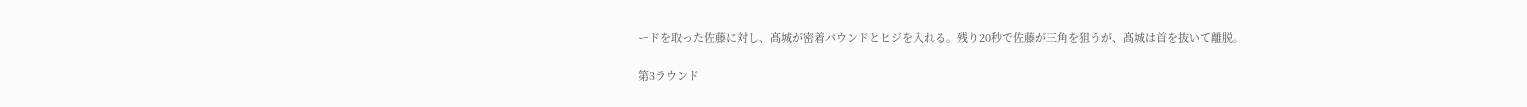ードを取った佐藤に対し、髙城が密着パウンドとヒジを入れる。残り20秒で佐藤が三角を狙うが、髙城は首を抜いて離脱。

第3ラウンド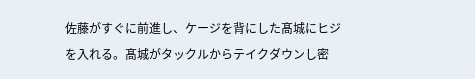佐藤がすぐに前進し、ケージを背にした髙城にヒジを入れる。髙城がタックルからテイクダウンし密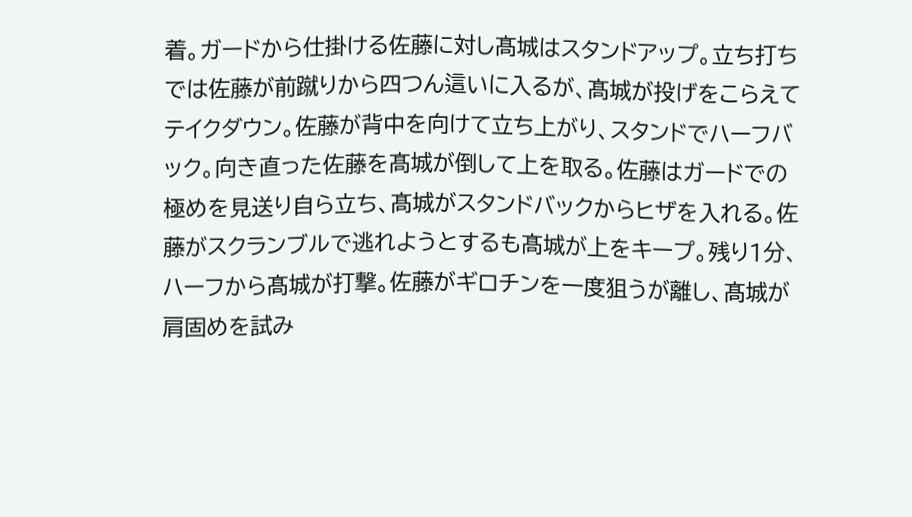着。ガードから仕掛ける佐藤に対し髙城はスタンドアップ。立ち打ちでは佐藤が前蹴りから四つん這いに入るが、髙城が投げをこらえてテイクダウン。佐藤が背中を向けて立ち上がり、スタンドでハーフバック。向き直った佐藤を髙城が倒して上を取る。佐藤はガードでの極めを見送り自ら立ち、髙城がスタンドバックからヒザを入れる。佐藤がスクランブルで逃れようとするも髙城が上をキープ。残り1分、ハーフから髙城が打撃。佐藤がギロチンを一度狙うが離し、髙城が肩固めを試み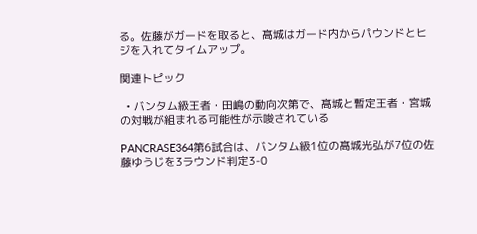る。佐藤がガードを取ると、髙城はガード内からパウンドとヒジを入れてタイムアップ。

関連トピック

  • バンタム級王者・田嶋の動向次第で、髙城と暫定王者・宮城の対戦が組まれる可能性が示唆されている

PANCRASE364第6試合は、バンタム級1位の髙城光弘が7位の佐藤ゆうじを3ラウンド判定3-0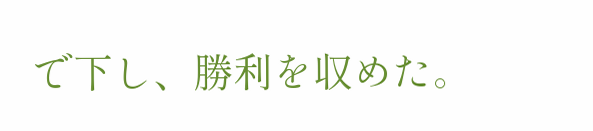で下し、勝利を収めた。